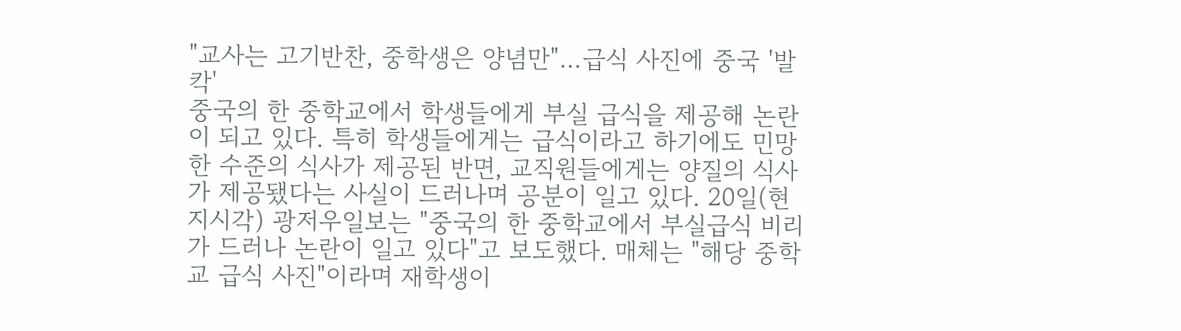"교사는 고기반찬, 중학생은 양념만"…급식 사진에 중국 '발칵'
중국의 한 중학교에서 학생들에게 부실 급식을 제공해 논란이 되고 있다. 특히 학생들에게는 급식이라고 하기에도 민망한 수준의 식사가 제공된 반면, 교직원들에게는 양질의 식사가 제공됐다는 사실이 드러나며 공분이 일고 있다. 20일(현지시각) 광저우일보는 "중국의 한 중학교에서 부실급식 비리가 드러나 논란이 일고 있다"고 보도했다. 매체는 "해당 중학교 급식 사진"이라며 재학생이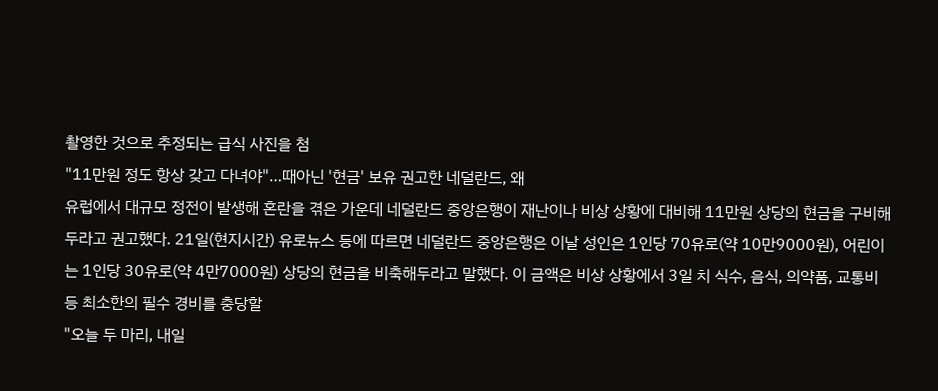촬영한 것으로 추정되는 급식 사진을 첨
"11만원 정도 항상 갖고 다녀야"…때아닌 '현금' 보유 권고한 네덜란드, 왜
유럽에서 대규모 정전이 발생해 혼란을 겪은 가운데 네덜란드 중앙은행이 재난이나 비상 상황에 대비해 11만원 상당의 현금을 구비해두라고 권고했다. 21일(현지시간) 유로뉴스 등에 따르면 네덜란드 중앙은행은 이날 성인은 1인당 70유로(약 10만9000원), 어린이는 1인당 30유로(약 4만7000원) 상당의 현금을 비축해두라고 말했다. 이 금액은 비상 상황에서 3일 치 식수, 음식, 의약품, 교통비 등 최소한의 필수 경비를 충당할
"오늘 두 마리, 내일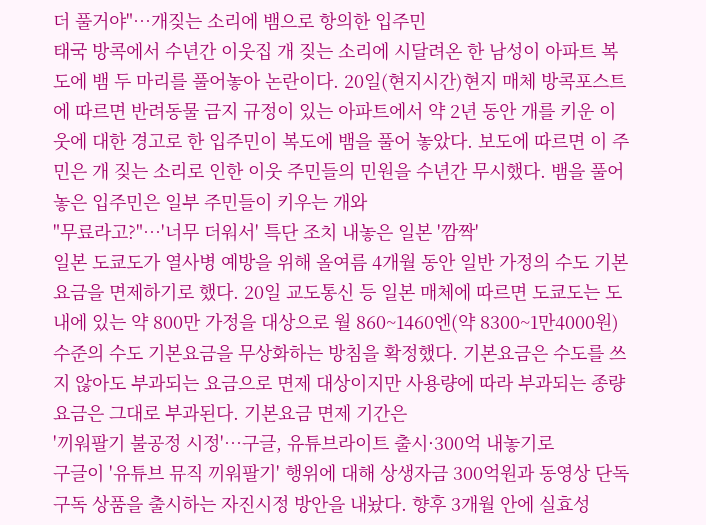더 풀거야"…개짖는 소리에 뱀으로 항의한 입주민
태국 방콕에서 수년간 이웃집 개 짖는 소리에 시달려온 한 남성이 아파트 복도에 뱀 두 마리를 풀어놓아 논란이다. 20일(현지시간)현지 매체 방콕포스트에 따르면 반려동물 금지 규정이 있는 아파트에서 약 2년 동안 개를 키운 이웃에 대한 경고로 한 입주민이 복도에 뱀을 풀어 놓았다. 보도에 따르면 이 주민은 개 짖는 소리로 인한 이웃 주민들의 민원을 수년간 무시했다. 뱀을 풀어 놓은 입주민은 일부 주민들이 키우는 개와
"무료라고?"…'너무 더워서' 특단 조치 내놓은 일본 '깜짝'
일본 도쿄도가 열사병 예방을 위해 올여름 4개월 동안 일반 가정의 수도 기본요금을 면제하기로 했다. 20일 교도통신 등 일본 매체에 따르면 도쿄도는 도내에 있는 약 800만 가정을 대상으로 월 860~1460엔(약 8300~1만4000원) 수준의 수도 기본요금을 무상화하는 방침을 확정했다. 기본요금은 수도를 쓰지 않아도 부과되는 요금으로 면제 대상이지만 사용량에 따라 부과되는 종량요금은 그대로 부과된다. 기본요금 면제 기간은
'끼워팔기 불공정 시정'…구글, 유튜브라이트 출시·300억 내놓기로
구글이 '유튜브 뮤직 끼워팔기' 행위에 대해 상생자금 300억원과 동영상 단독 구독 상품을 출시하는 자진시정 방안을 내놨다. 향후 3개월 안에 실효성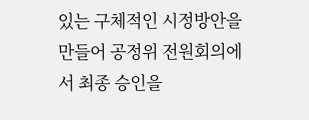있는 구체적인 시정방안을 만들어 공정위 전원회의에서 최종 승인을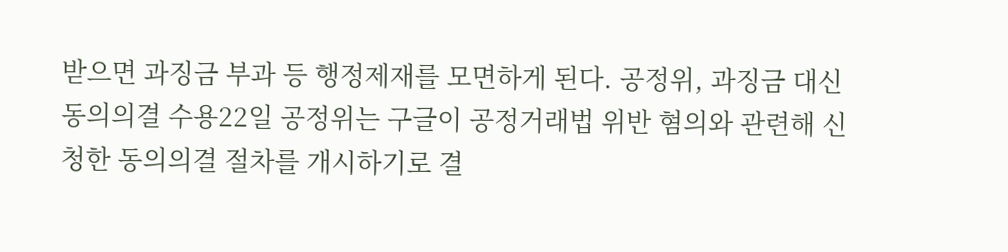받으면 과징금 부과 등 행정제재를 모면하게 된다. 공정위, 과징금 대신 동의의결 수용22일 공정위는 구글이 공정거래법 위반 혐의와 관련해 신청한 동의의결 절차를 개시하기로 결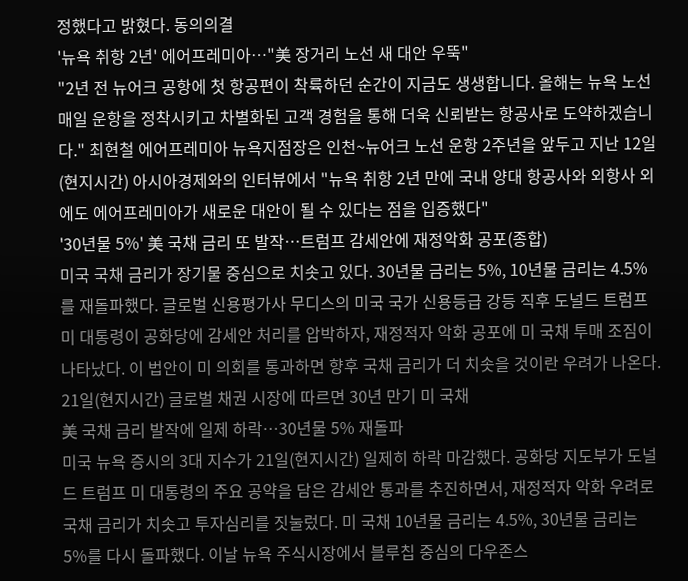정했다고 밝혔다. 동의의결
'뉴욕 취항 2년' 에어프레미아…"美 장거리 노선 새 대안 우뚝"
"2년 전 뉴어크 공항에 첫 항공편이 착륙하던 순간이 지금도 생생합니다. 올해는 뉴욕 노선 매일 운항을 정착시키고 차별화된 고객 경험을 통해 더욱 신뢰받는 항공사로 도약하겠습니다." 최현철 에어프레미아 뉴욕지점장은 인천~뉴어크 노선 운항 2주년을 앞두고 지난 12일(현지시간) 아시아경제와의 인터뷰에서 "뉴욕 취항 2년 만에 국내 양대 항공사와 외항사 외에도 에어프레미아가 새로운 대안이 될 수 있다는 점을 입증했다"
'30년물 5%' 美 국채 금리 또 발작…트럼프 감세안에 재정악화 공포(종합)
미국 국채 금리가 장기물 중심으로 치솟고 있다. 30년물 금리는 5%, 10년물 금리는 4.5%를 재돌파했다. 글로벌 신용평가사 무디스의 미국 국가 신용등급 강등 직후 도널드 트럼프 미 대통령이 공화당에 감세안 처리를 압박하자, 재정적자 악화 공포에 미 국채 투매 조짐이 나타났다. 이 법안이 미 의회를 통과하면 향후 국채 금리가 더 치솟을 것이란 우려가 나온다. 21일(현지시간) 글로벌 채권 시장에 따르면 30년 만기 미 국채
美 국채 금리 발작에 일제 하락…30년물 5% 재돌파
미국 뉴욕 증시의 3대 지수가 21일(현지시간) 일제히 하락 마감했다. 공화당 지도부가 도널드 트럼프 미 대통령의 주요 공약을 담은 감세안 통과를 추진하면서, 재정적자 악화 우려로 국채 금리가 치솟고 투자심리를 짓눌렀다. 미 국채 10년물 금리는 4.5%, 30년물 금리는 5%를 다시 돌파했다. 이날 뉴욕 주식시장에서 블루칩 중심의 다우존스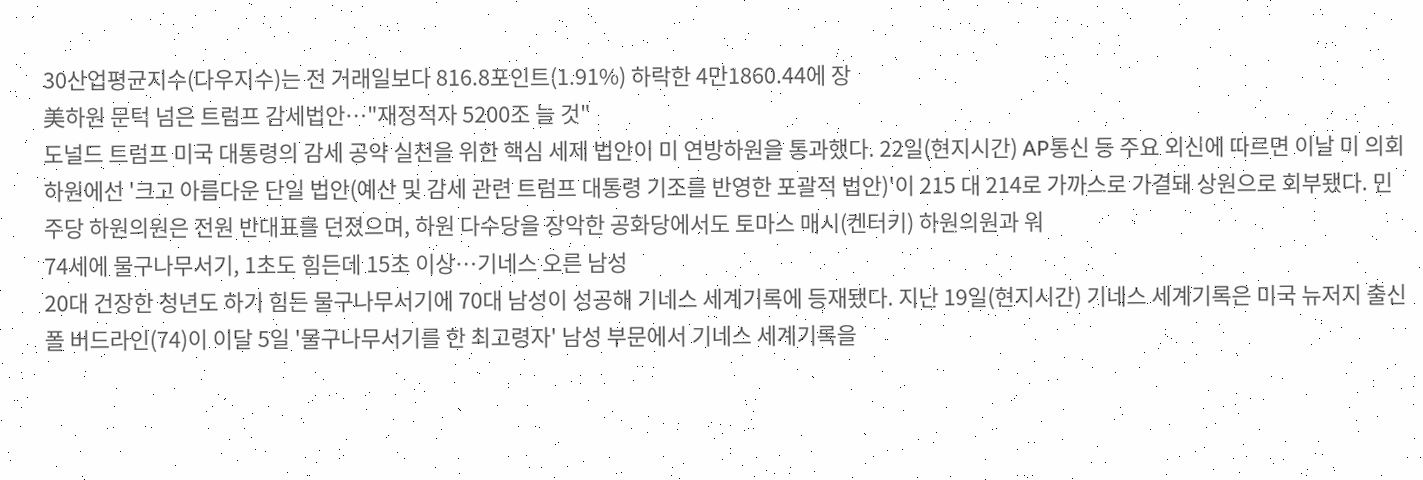30산업평균지수(다우지수)는 전 거래일보다 816.8포인트(1.91%) 하락한 4만1860.44에 장
美하원 문턱 넘은 트럼프 감세법안…"재정적자 5200조 늘 것"
도널드 트럼프 미국 대통령의 감세 공약 실천을 위한 핵심 세제 법안이 미 연방하원을 통과했다. 22일(현지시간) AP통신 등 주요 외신에 따르면 이날 미 의회 하원에선 '크고 아름다운 단일 법안(예산 및 감세 관련 트럼프 대통령 기조를 반영한 포괄적 법안)'이 215 대 214로 가까스로 가결돼 상원으로 회부됐다. 민주당 하원의원은 전원 반대표를 던졌으며, 하원 다수당을 장악한 공화당에서도 토마스 매시(켄터키) 하원의원과 워
74세에 물구나무서기, 1초도 힘든데 15초 이상…기네스 오른 남성
20대 건장한 청년도 하기 힘든 물구나무서기에 70대 남성이 성공해 기네스 세계기록에 등재됐다. 지난 19일(현지시간) 기네스 세계기록은 미국 뉴저지 출신 폴 버드라인(74)이 이달 5일 '물구나무서기를 한 최고령자' 남성 부문에서 기네스 세계기록을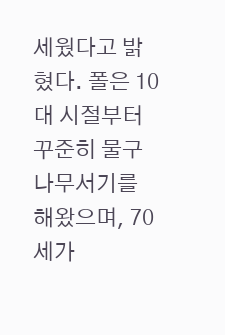세웠다고 밝혔다. 폴은 10대 시절부터 꾸준히 물구나무서기를 해왔으며, 70세가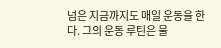넘은 지금까지도 매일 운동을 한다. 그의 운동 루틴은 물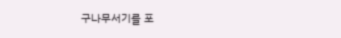구나무서기를 포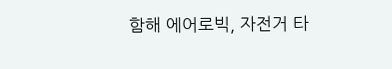함해 에어로빅, 자전거 타